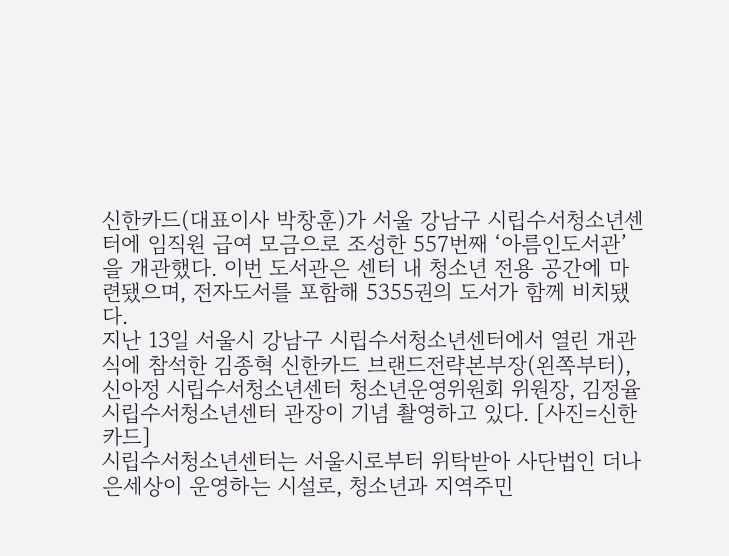신한카드(대표이사 박창훈)가 서울 강남구 시립수서청소년센터에 임직원 급여 모금으로 조성한 557번째 ‘아름인도서관’을 개관했다. 이번 도서관은 센터 내 청소년 전용 공간에 마련됐으며, 전자도서를 포함해 5355권의 도서가 함께 비치됐다.
지난 13일 서울시 강남구 시립수서청소년센터에서 열린 개관식에 참석한 김종혁 신한카드 브랜드전략본부장(왼쪽부터), 신아정 시립수서청소년센터 청소년운영위원회 위원장, 김정율 시립수서청소년센터 관장이 기념 촬영하고 있다. [사진=신한카드]
시립수서청소년센터는 서울시로부터 위탁받아 사단법인 더나은세상이 운영하는 시설로, 청소년과 지역주민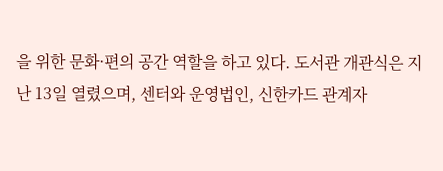을 위한 문화·편의 공간 역할을 하고 있다. 도서관 개관식은 지난 13일 열렸으며, 센터와 운영법인, 신한카드 관계자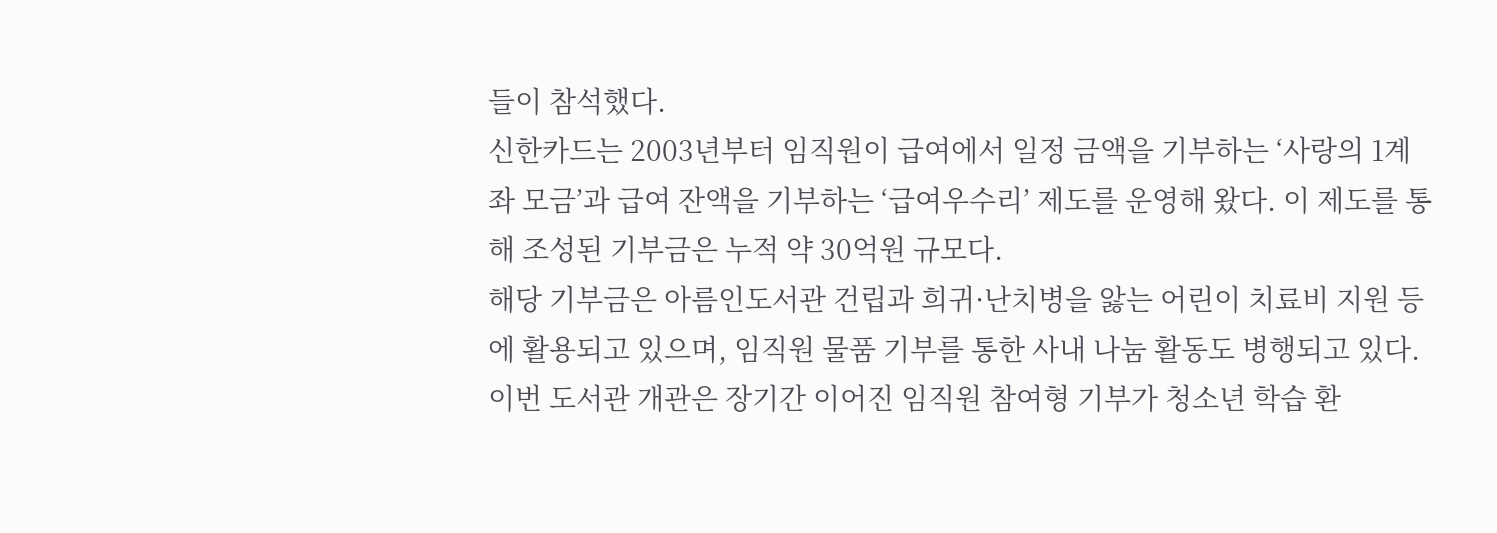들이 참석했다.
신한카드는 2003년부터 임직원이 급여에서 일정 금액을 기부하는 ‘사랑의 1계좌 모금’과 급여 잔액을 기부하는 ‘급여우수리’ 제도를 운영해 왔다. 이 제도를 통해 조성된 기부금은 누적 약 30억원 규모다.
해당 기부금은 아름인도서관 건립과 희귀·난치병을 앓는 어린이 치료비 지원 등에 활용되고 있으며, 임직원 물품 기부를 통한 사내 나눔 활동도 병행되고 있다. 이번 도서관 개관은 장기간 이어진 임직원 참여형 기부가 청소년 학습 환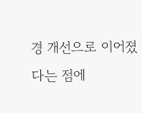경 개선으로 이어졌다는 점에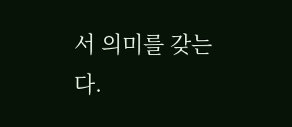서 의미를 갖는다.